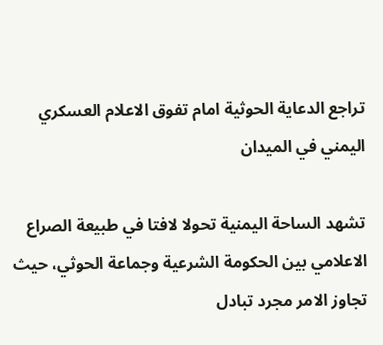تراجع الدعاية الحوثية امام تفوق الاعلام العسكري اليمني في الميدان

تشهد الساحة اليمنية تحولا لافتا في طبيعة الصراع الاعلامي بين الحكومة الشرعية وجماعة الحوثي، حيث تجاوز الامر مجرد تبادل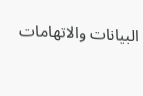البيانات والاتهامات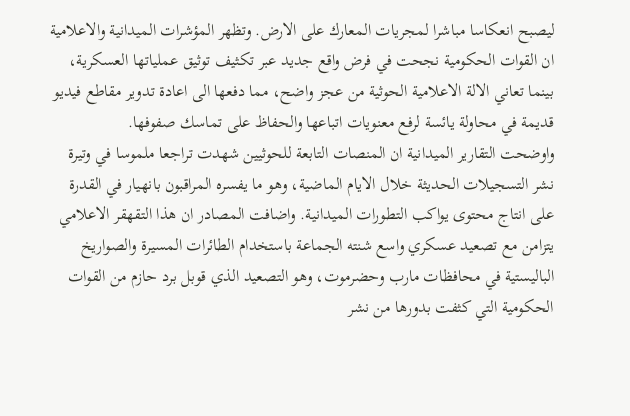ليصبح انعكاسا مباشرا لمجريات المعارك على الارض. وتظهر المؤشرات الميدانية والاعلامية ان القوات الحكومية نجحت في فرض واقع جديد عبر تكثيف توثيق عملياتها العسكرية، بينما تعاني الالة الاعلامية الحوثية من عجز واضح، مما دفعها الى اعادة تدوير مقاطع فيديو قديمة في محاولة يائسة لرفع معنويات اتباعها والحفاظ على تماسك صفوفها.
واوضحت التقارير الميدانية ان المنصات التابعة للحوثيين شهدت تراجعا ملموسا في وتيرة نشر التسجيلات الحديثة خلال الايام الماضية، وهو ما يفسره المراقبون بانهيار في القدرة على انتاج محتوى يواكب التطورات الميدانية. واضافت المصادر ان هذا التقهقر الاعلامي يتزامن مع تصعيد عسكري واسع شنته الجماعة باستخدام الطائرات المسيرة والصواريخ الباليستية في محافظات مارب وحضرموت، وهو التصعيد الذي قوبل برد حازم من القوات الحكومية التي كثفت بدورها من نشر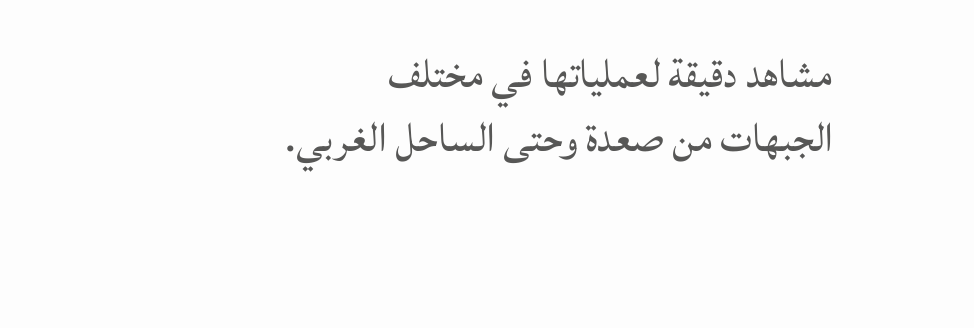مشاهد دقيقة لعملياتها في مختلف الجبهات من صعدة وحتى الساحل الغربي.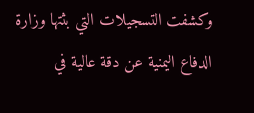وكشفت التسجيلات التي بثتها وزارة الدفاع اليمنية عن دقة عالية في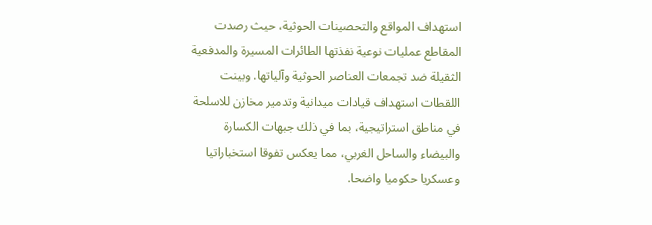استهداف المواقع والتحصينات الحوثية، حيث رصدت المقاطع عمليات نوعية نفذتها الطائرات المسيرة والمدفعية الثقيلة ضد تجمعات العناصر الحوثية وآلياتها. وبينت اللقطات استهداف قيادات ميدانية وتدمير مخازن للاسلحة في مناطق استراتيجية، بما في ذلك جبهات الكسارة والبيضاء والساحل الغربي، مما يعكس تفوقا استخباراتيا وعسكريا حكوميا واضحا.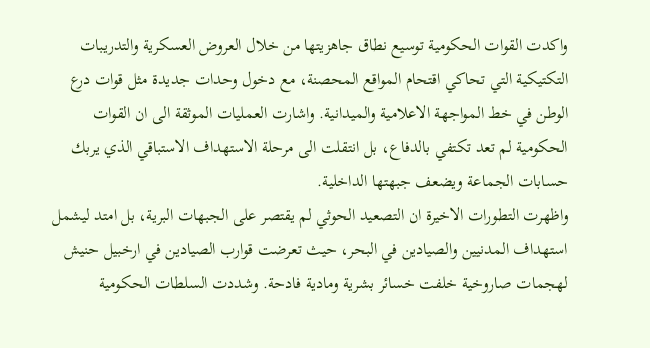واكدت القوات الحكومية توسيع نطاق جاهزيتها من خلال العروض العسكرية والتدريبات التكتيكية التي تحاكي اقتحام المواقع المحصنة، مع دخول وحدات جديدة مثل قوات درع الوطن في خط المواجهة الاعلامية والميدانية. واشارت العمليات الموثقة الى ان القوات الحكومية لم تعد تكتفي بالدفاع، بل انتقلت الى مرحلة الاستهداف الاستباقي الذي يربك حسابات الجماعة ويضعف جبهتها الداخلية.
واظهرت التطورات الاخيرة ان التصعيد الحوثي لم يقتصر على الجبهات البرية، بل امتد ليشمل استهداف المدنيين والصيادين في البحر، حيث تعرضت قوارب الصيادين في ارخبيل حنيش لهجمات صاروخية خلفت خسائر بشرية ومادية فادحة. وشددت السلطات الحكومية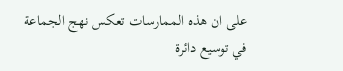على ان هذه الممارسات تعكس نهج الجماعة في توسيع دائرة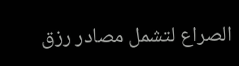الصراع لتشمل مصادر رزق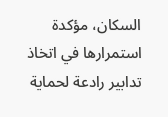السكان، مؤكدة استمرارها في اتخاذ تدابير رادعة لحماية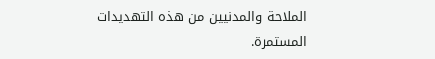الملاحة والمدنيين من هذه التهديدات المستمرة.